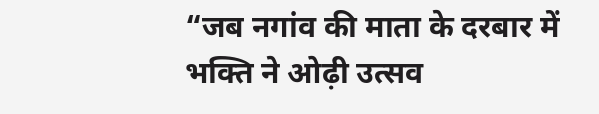“जब नगांव की माता के दरबार में भक्ति ने ओढ़ी उत्सव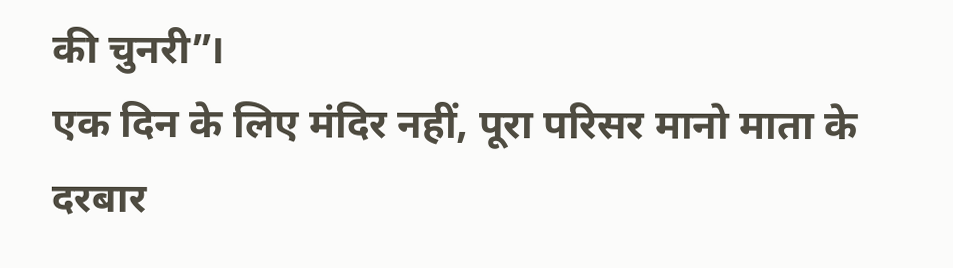की चुनरी”।
एक दिन के लिए मंदिर नहीं, पूरा परिसर मानो माता के दरबार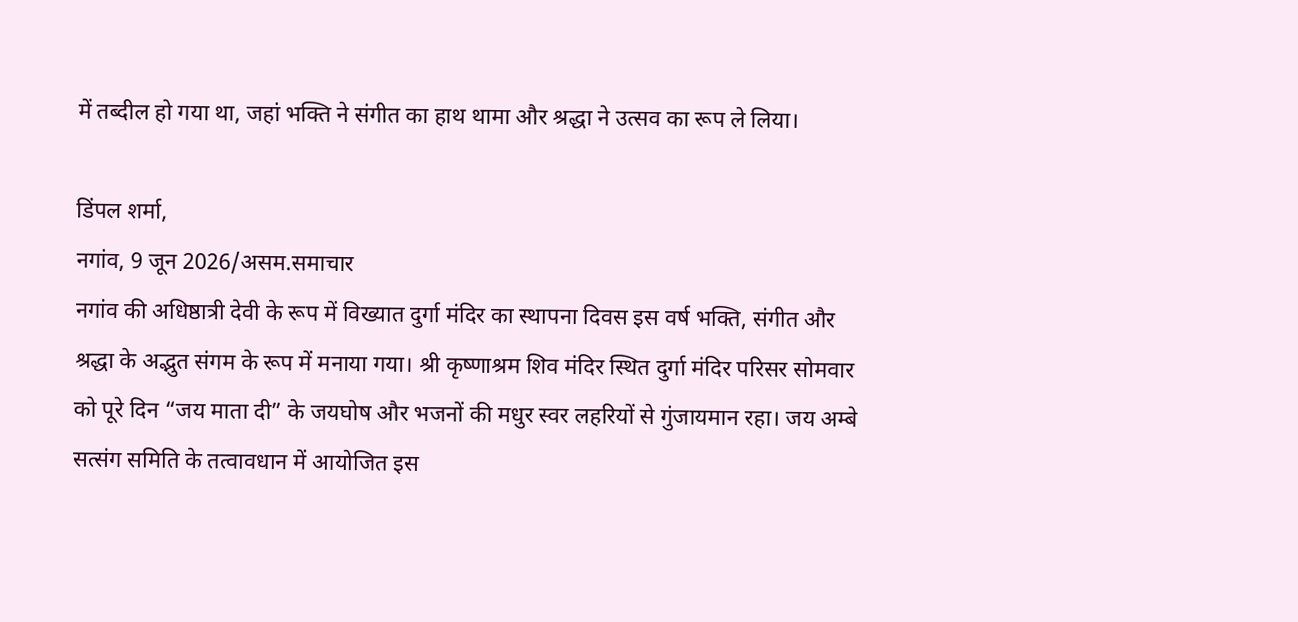में तब्दील हो गया था, जहां भक्ति ने संगीत का हाथ थामा और श्रद्धा ने उत्सव का रूप ले लिया।

डिंपल शर्मा,
नगांव, 9 जून 2026/असम.समाचार
नगांव की अधिष्ठात्री देवी के रूप में विख्यात दुर्गा मंदिर का स्थापना दिवस इस वर्ष भक्ति, संगीत और श्रद्धा के अद्भुत संगम के रूप में मनाया गया। श्री कृष्णाश्रम शिव मंदिर स्थित दुर्गा मंदिर परिसर सोमवार को पूरे दिन “जय माता दी” के जयघोष और भजनों की मधुर स्वर लहरियों से गुंजायमान रहा। जय अम्बे सत्संग समिति के तत्वावधान में आयोजित इस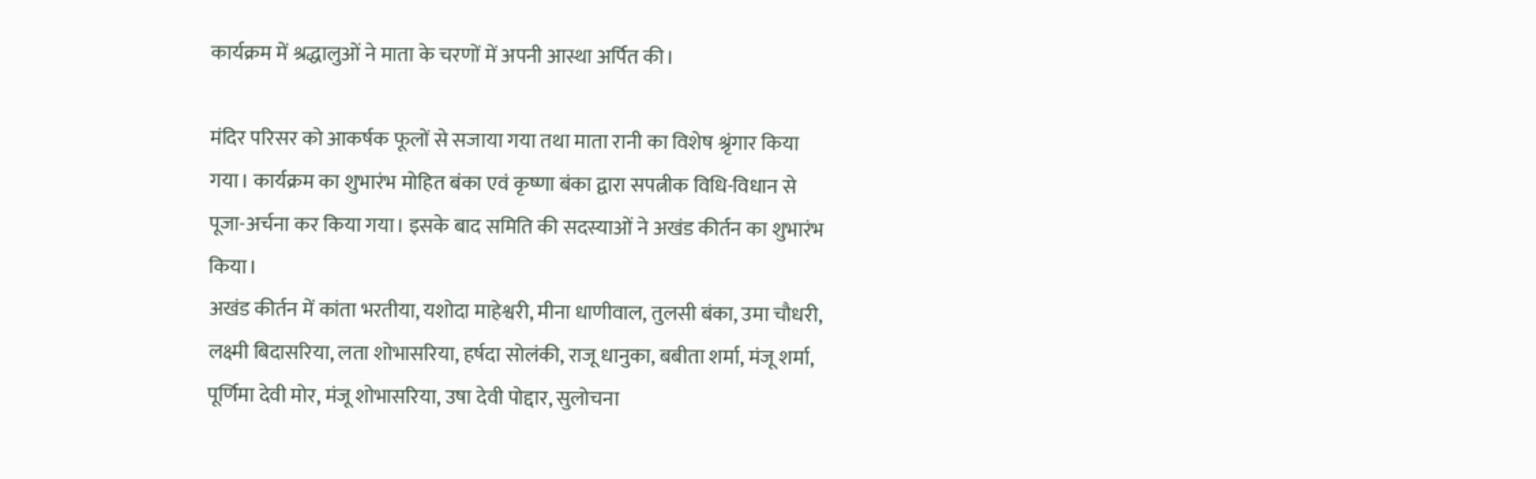कार्यक्रम में श्रद्धालुओं ने माता के चरणों में अपनी आस्था अर्पित की।

मंदिर परिसर को आकर्षक फूलों से सजाया गया तथा माता रानी का विशेष श्रृंगार किया गया। कार्यक्रम का शुभारंभ मोहित बंका एवं कृष्णा बंका द्वारा सपत्नीक विधि-विधान से पूजा-अर्चना कर किया गया। इसके बाद समिति की सदस्याओं ने अखंड कीर्तन का शुभारंभ किया।
अखंड कीर्तन में कांता भरतीया, यशोदा माहेश्वरी, मीना धाणीवाल, तुलसी बंका, उमा चौधरी, लक्ष्मी बिदासरिया, लता शोभासरिया, हर्षदा सोलंकी, राजू धानुका, बबीता शर्मा, मंजू शर्मा, पूर्णिमा देवी मोर, मंजू शोभासरिया, उषा देवी पोद्दार, सुलोचना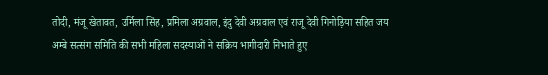तोदी, मंजू खेतावत, उर्मिला सिंह, प्रमिला अग्रवाल, इंदु देवी अग्रवाल एवं राजू देवी गिनोड़िया सहित जय अम्बे सत्संग समिति की सभी महिला सदस्याओं ने सक्रिय भागीदारी निभाते हुए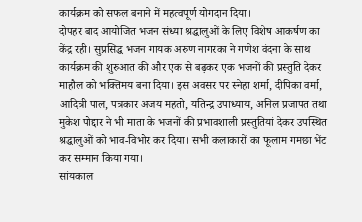कार्यक्रम को सफल बनाने में महत्वपूर्ण योगदान दिया।
दोपहर बाद आयोजित भजन संध्या श्रद्धालुओं के लिए विशेष आकर्षण का केंद्र रही। सुप्रसिद्ध भजन गायक अरुण नागरका ने गणेश वंदना के साथ कार्यक्रम की शुरुआत की और एक से बढ़कर एक भजनों की प्रस्तुति देकर माहौल को भक्तिमय बना दिया। इस अवसर पर स्नेहा शर्मा, दीपिका वर्मा, आदित्री पाल, पत्रकार अजय महतो, यतिन्द्र उपाध्याय, अनिल प्रजापत तथा मुकेश पोद्दार ने भी माता के भजनों की प्रभावशाली प्रस्तुतियां देकर उपस्थित श्रद्धालुओं को भाव-विभोर कर दिया। सभी कलाकारों का फूलाम गमछा भेंट कर सम्मान किया गया।
सांयकाल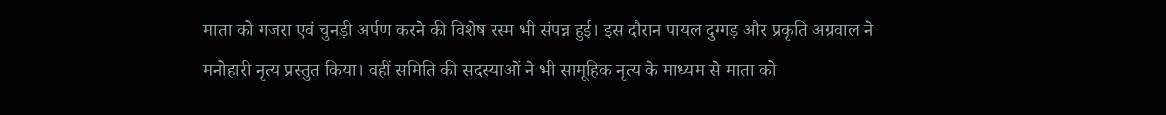माता को गजरा एवं चुनड़ी अर्पण करने की विशेष रस्म भी संपन्न हुई। इस दौरान पायल दुग्गड़ और प्रकृति अग्रवाल ने मनोहारी नृत्य प्रस्तुत किया। वहीं समिति की सदस्याओं ने भी सामूहिक नृत्य के माध्यम से माता को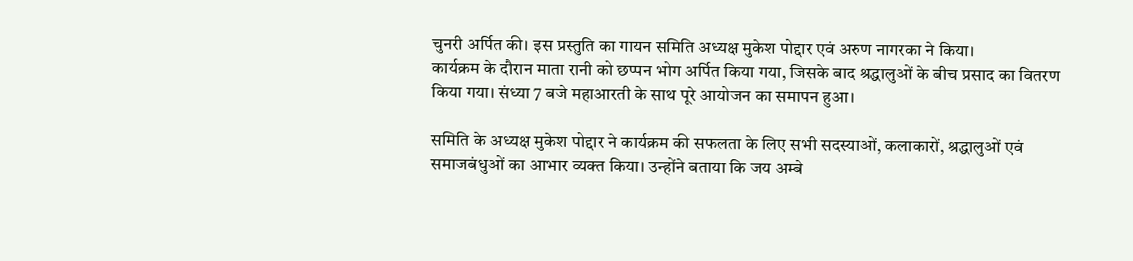चुनरी अर्पित की। इस प्रस्तुति का गायन समिति अध्यक्ष मुकेश पोद्दार एवं अरुण नागरका ने किया।
कार्यक्रम के दौरान माता रानी को छप्पन भोग अर्पित किया गया, जिसके बाद श्रद्धालुओं के बीच प्रसाद का वितरण किया गया। संध्या 7 बजे महाआरती के साथ पूरे आयोजन का समापन हुआ।

समिति के अध्यक्ष मुकेश पोद्दार ने कार्यक्रम की सफलता के लिए सभी सदस्याओं, कलाकारों, श्रद्धालुओं एवं समाजबंधुओं का आभार व्यक्त किया। उन्होंने बताया कि जय अम्बे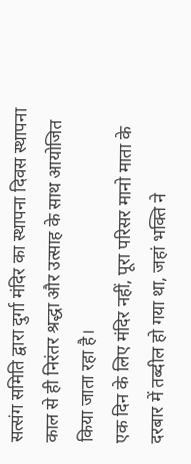सत्संग समिति द्वारा दुर्गा मंदिर का स्थापना दिवस स्थापना काल से ही निरंतर श्रद्धा और उत्साह के साथ आयोजित किया जाता रहा है।
एक दिन के लिए मंदिर नहीं, पूरा परिसर मानो माता के दरबार में तब्दील हो गया था, जहां भक्ति ने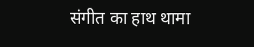संगीत का हाथ थामा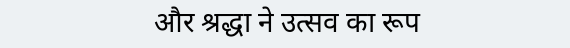और श्रद्धा ने उत्सव का रूप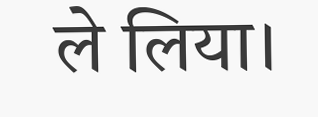ले लिया।